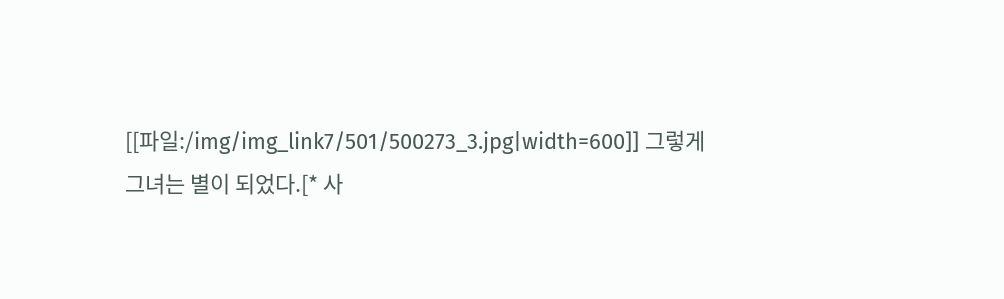[[파일:/img/img_link7/501/500273_3.jpg|width=600]] 그렇게 그녀는 별이 되었다.[* 사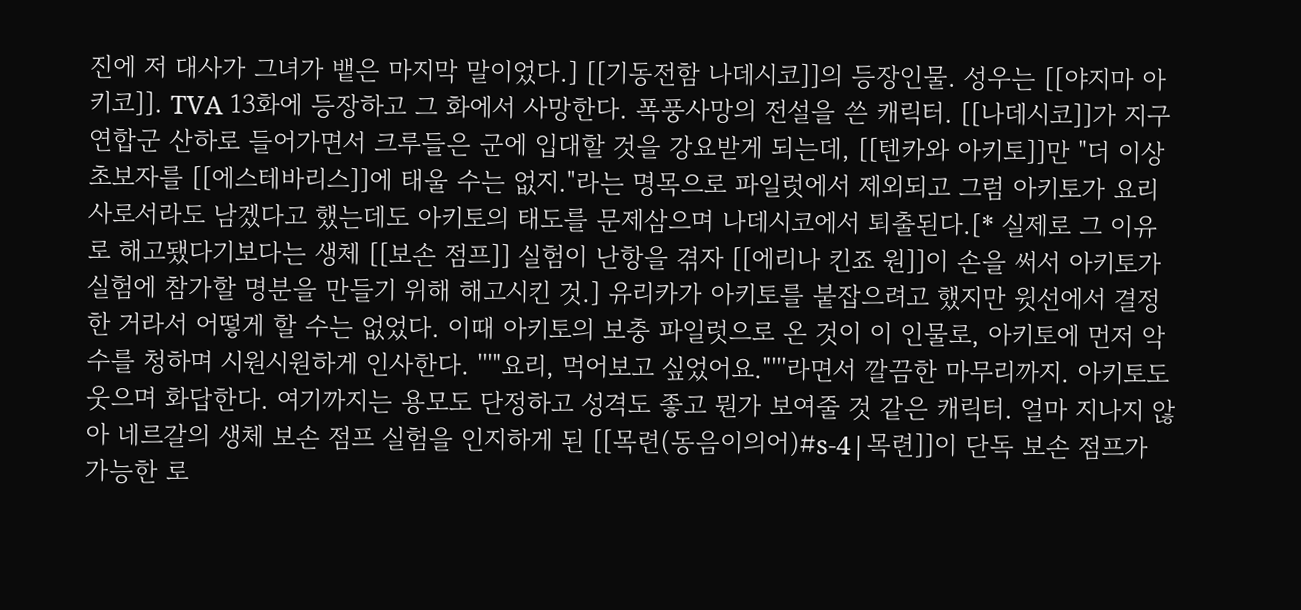진에 저 대사가 그녀가 뱉은 마지막 말이었다.] [[기동전함 나데시코]]의 등장인물. 성우는 [[야지마 아키코]]. TVA 13화에 등장하고 그 화에서 사망한다. 폭풍사망의 전설을 쓴 캐릭터. [[나데시코]]가 지구연합군 산하로 들어가면서 크루들은 군에 입대할 것을 강요받게 되는데, [[텐카와 아키토]]만 "더 이상 초보자를 [[에스테바리스]]에 태울 수는 없지."라는 명목으로 파일럿에서 제외되고 그럼 아키토가 요리사로서라도 남겠다고 했는데도 아키토의 태도를 문제삼으며 나데시코에서 퇴출된다.[* 실제로 그 이유로 해고됐다기보다는 생체 [[보손 점프]] 실험이 난항을 겪자 [[에리나 킨죠 원]]이 손을 써서 아키토가 실험에 참가할 명분을 만들기 위해 해고시킨 것.] 유리카가 아키토를 붙잡으려고 했지만 윗선에서 결정한 거라서 어떻게 할 수는 없었다. 이때 아키토의 보충 파일럿으로 온 것이 이 인물로, 아키토에 먼저 악수를 청하며 시원시원하게 인사한다. '''"요리, 먹어보고 싶었어요."'''라면서 깔끔한 마무리까지. 아키토도 웃으며 화답한다. 여기까지는 용모도 단정하고 성격도 좋고 뭔가 보여줄 것 같은 캐릭터. 얼마 지나지 않아 네르갈의 생체 보손 점프 실험을 인지하게 된 [[목련(동음이의어)#s-4|목련]]이 단독 보손 점프가 가능한 로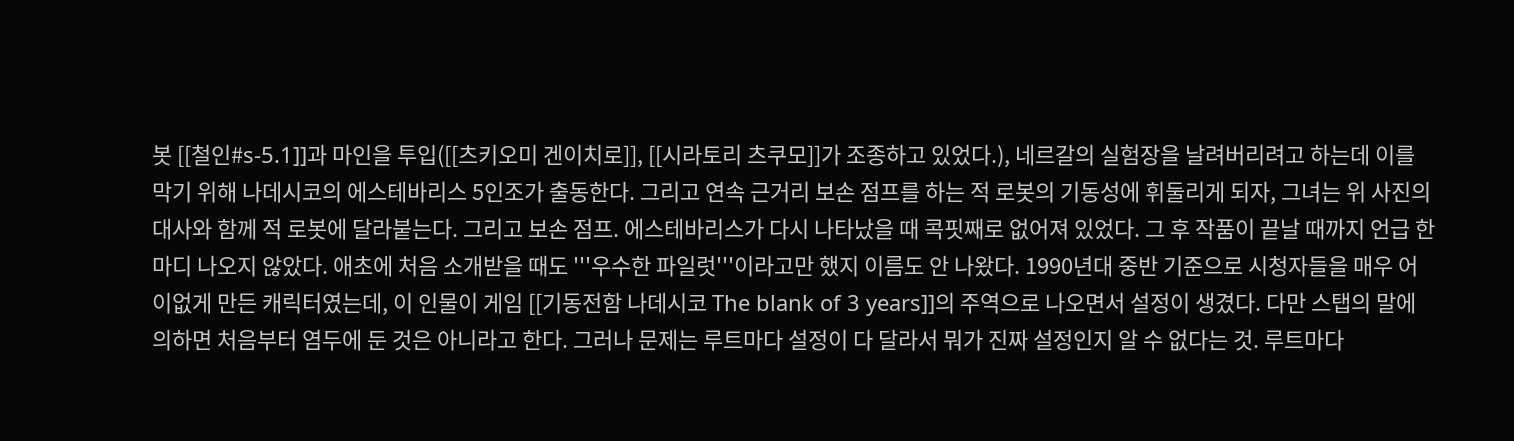봇 [[철인#s-5.1]]과 마인을 투입([[츠키오미 겐이치로]], [[시라토리 츠쿠모]]가 조종하고 있었다.), 네르갈의 실험장을 날려버리려고 하는데 이를 막기 위해 나데시코의 에스테바리스 5인조가 출동한다. 그리고 연속 근거리 보손 점프를 하는 적 로봇의 기동성에 휘둘리게 되자, 그녀는 위 사진의 대사와 함께 적 로봇에 달라붙는다. 그리고 보손 점프. 에스테바리스가 다시 나타났을 때 콕핏째로 없어져 있었다. 그 후 작품이 끝날 때까지 언급 한마디 나오지 않았다. 애초에 처음 소개받을 때도 '''우수한 파일럿'''이라고만 했지 이름도 안 나왔다. 1990년대 중반 기준으로 시청자들을 매우 어이없게 만든 캐릭터였는데, 이 인물이 게임 [[기동전함 나데시코 The blank of 3 years]]의 주역으로 나오면서 설정이 생겼다. 다만 스탭의 말에 의하면 처음부터 염두에 둔 것은 아니라고 한다. 그러나 문제는 루트마다 설정이 다 달라서 뭐가 진짜 설정인지 알 수 없다는 것. 루트마다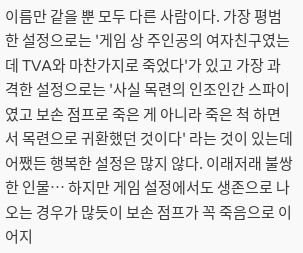이름만 같을 뿐 모두 다른 사람이다. 가장 평범한 설정으로는 '게임 상 주인공의 여자친구였는데 TVA와 마찬가지로 죽었다'가 있고 가장 과격한 설정으로는 '사실 목련의 인조인간 스파이였고 보손 점프로 죽은 게 아니라 죽은 척 하면서 목련으로 귀환했던 것이다' 라는 것이 있는데 어쨌든 행복한 설정은 많지 않다. 이래저래 불쌍한 인물… 하지만 게임 설정에서도 생존으로 나오는 경우가 많듯이 보손 점프가 꼭 죽음으로 이어지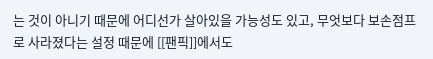는 것이 아니기 때문에 어디선가 살아있을 가능성도 있고, 무엇보다 보손점프로 사라졌다는 설정 때문에 [[팬픽]]에서도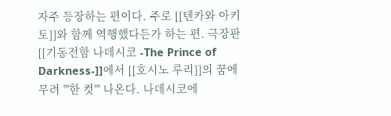자주 등장하는 편이다. 주로 [[텐카와 아키토]]와 함께 역행했다든가 하는 편. 극장판 [[기동전함 나데시코 -The Prince of Darkness-]]에서 [[호시노 루리]]의 꿈에 무려 '''한 컷''' 나온다. 나데시코에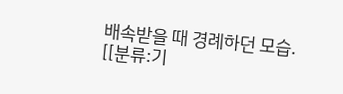배속받을 때 경례하던 모습. [[분류:기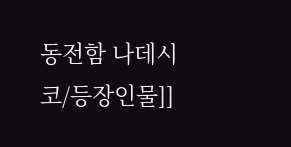동전함 나데시코/등장인물]]